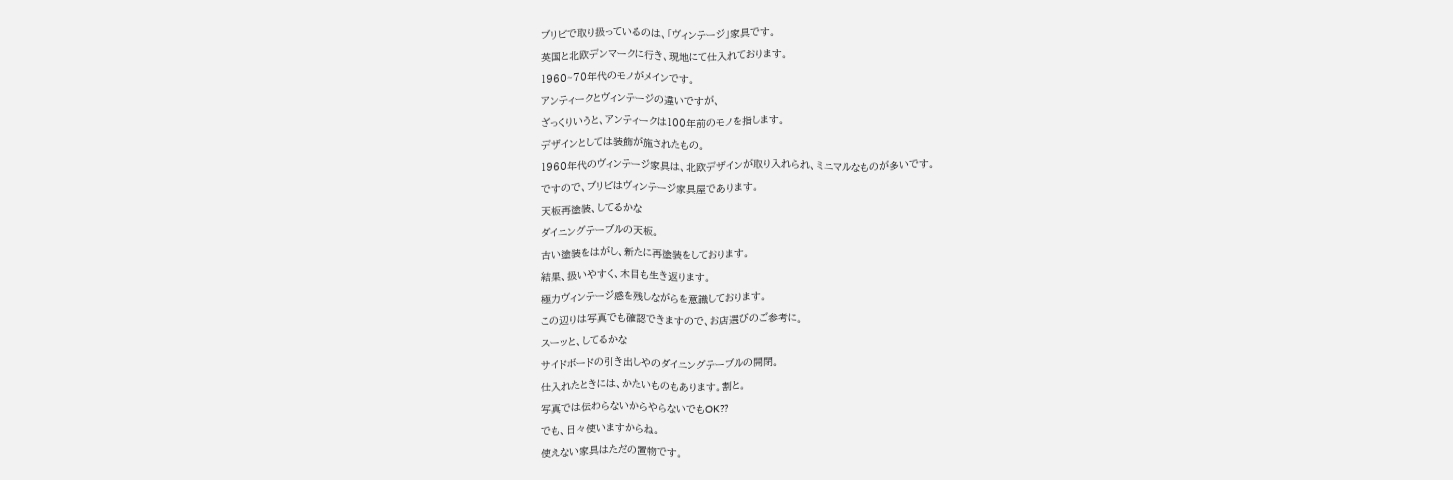ブリビで取り扱っているのは、「ヴィンテージ」家具です。
英国と北欧デンマークに行き、現地にて仕入れております。
1960~70年代のモノがメインです。
アンティークとヴィンテージの違いですが、
ざっくりいうと、アンティークは100年前のモノを指します。
デザインとしては装飾が施されたもの。
1960年代のヴィンテージ家具は、北欧デザインが取り入れられ、ミニマルなものが多いです。
ですので、ブリビはヴィンテージ家具屋であります。
天板再塗装、してるかな
ダイニングテーブルの天板。
古い塗装をはがし、新たに再塗装をしております。
結果、扱いやすく、木目も生き返ります。
極力ヴィンテージ感を残しながらを意識しております。
この辺りは写真でも確認できますので、お店選びのご参考に。
スーッと、してるかな
サイドボードの引き出しやのダイニングテーブルの開閉。
仕入れたときには、かたいものもあります。割と。
写真では伝わらないからやらないでもOK??
でも、日々使いますからね。
使えない家具はただの置物です。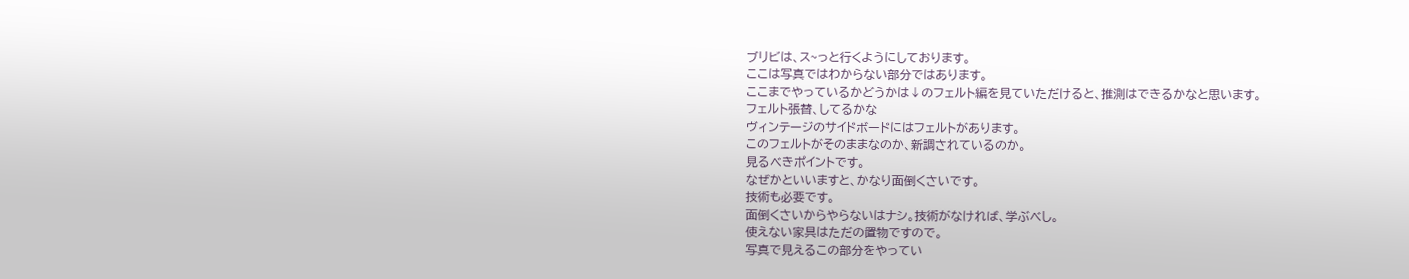ブリビは、ス~っと行くようにしております。
ここは写真ではわからない部分ではあります。
ここまでやっているかどうかは↓のフェルト編を見ていただけると、推測はできるかなと思います。
フェルト張替、してるかな
ヴィンテージのサイドボードにはフェルトがあります。
このフェルトがそのままなのか、新調されているのか。
見るべきポイントです。
なぜかといいますと、かなり面倒くさいです。
技術も必要です。
面倒くさいからやらないはナシ。技術がなければ、学ぶべし。
使えない家具はただの置物ですので。
写真で見えるこの部分をやってい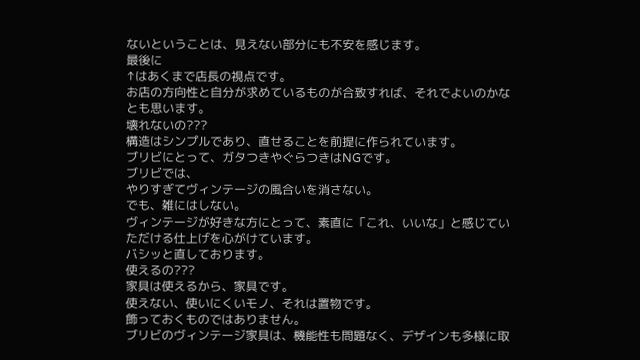ないということは、見えない部分にも不安を感じます。
最後に
↑はあくまで店長の視点です。
お店の方向性と自分が求めているものが合致すれば、それでよいのかなとも思います。
壊れないの???
構造はシンプルであり、直せることを前提に作られています。
ブリビにとって、ガタつきやぐらつきはNGです。
ブリビでは、
やりすぎてヴィンテージの風合いを消さない。
でも、雑にはしない。
ヴィンテージが好きな方にとって、素直に「これ、いいな」と感じていただける仕上げを心がけています。
バシッと直しております。
使えるの???
家具は使えるから、家具です。
使えない、使いにくいモノ、それは置物です。
飾っておくものではありません。
ブリビのヴィンテージ家具は、機能性も問題なく、デザインも多様に取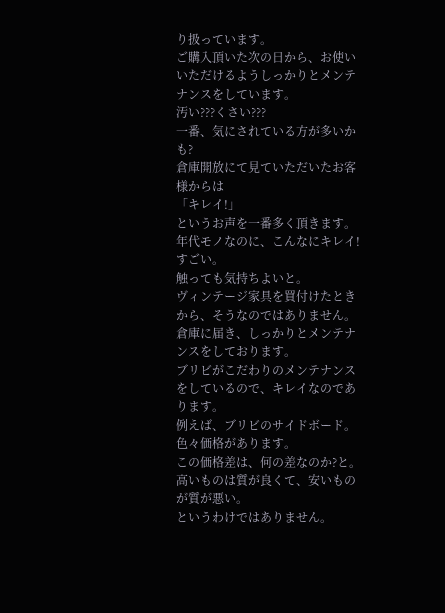り扱っています。
ご購入頂いた次の日から、お使いいただけるようしっかりとメンテナンスをしています。
汚い???くさい???
一番、気にされている方が多いかも?
倉庫開放にて見ていただいたお客様からは
「キレイ!」
というお声を一番多く頂きます。
年代モノなのに、こんなにキレイ!すごい。
触っても気持ちよいと。
ヴィンテージ家具を買付けたときから、そうなのではありません。
倉庫に届き、しっかりとメンテナンスをしております。
ブリビがこだわりのメンテナンスをしているので、キレイなのであります。
例えば、ブリビのサイドボード。
色々価格があります。
この価格差は、何の差なのか?と。
高いものは質が良くて、安いものが質が悪い。
というわけではありません。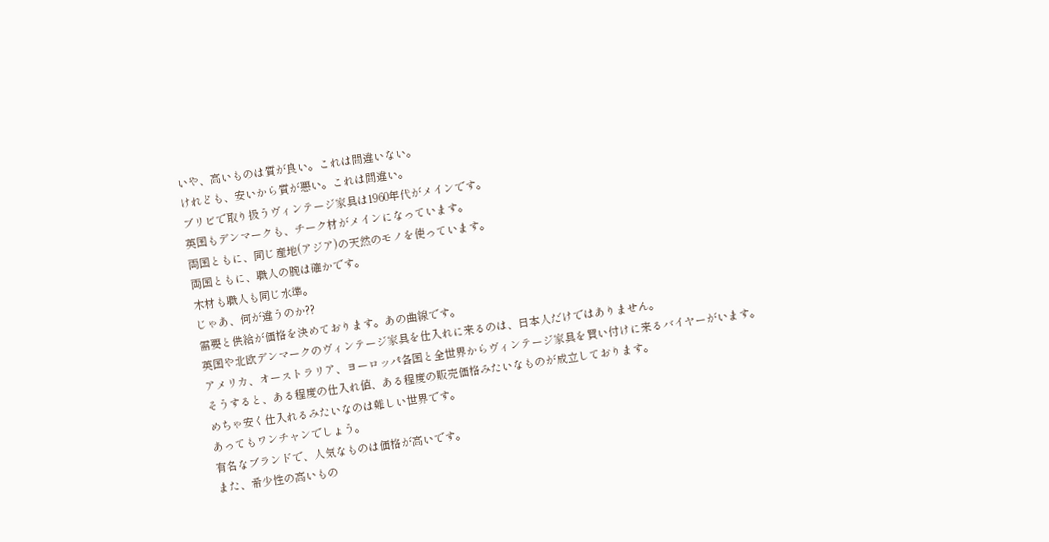いや、高いものは質が良い。これは間違いない。
けれども、安いから質が悪い。これは間違い。
ブリビで取り扱うヴィンテージ家具は1960年代がメインです。
英国もデンマークも、チーク材がメインになっています。
両国ともに、同じ産地(アジア)の天然のモノを使っています。
両国ともに、職人の腕は確かです。
木材も職人も同じ水準。
じゃあ、何が違うのか??
需要と供給が価格を決めております。あの曲線です。
英国や北欧デンマークのヴィンテージ家具を仕入れに来るのは、日本人だけではありません。
アメリカ、オーストラリア、ヨーロッパ各国と全世界からヴィンテージ家具を買い付けに来るバイヤーがいます。
そうすると、ある程度の仕入れ値、ある程度の販売価格みたいなものが成立しております。
めちゃ安く仕入れるみたいなのは難しい世界です。
あってもワンチャンでしょう。
有名なブランドで、人気なものは価格が高いです。
また、希少性の高いもの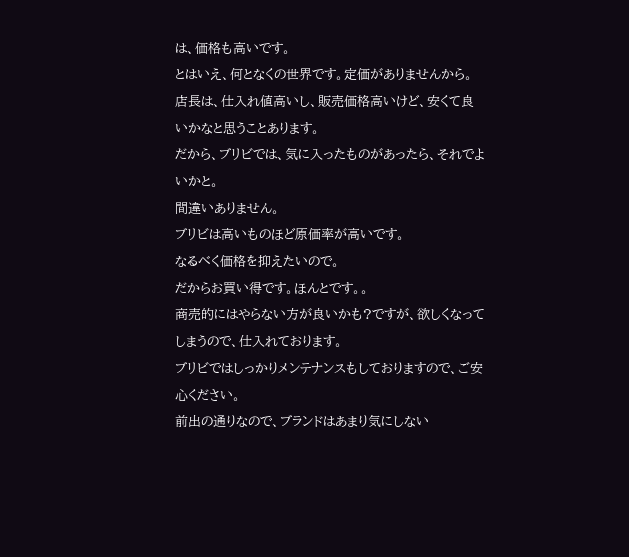は、価格も高いです。
とはいえ、何となくの世界です。定価がありませんから。
店長は、仕入れ値高いし、販売価格高いけど、安くて良いかなと思うことあります。
だから、ブリビでは、気に入ったものがあったら、それでよいかと。
間違いありません。
ブリビは高いものほど原価率が高いです。
なるべく価格を抑えたいので。
だからお買い得です。ほんとです。。
商売的にはやらない方が良いかも?ですが、欲しくなってしまうので、仕入れております。
ブリビではしっかりメンテナンスもしておりますので、ご安心ください。
前出の通りなので、ブランドはあまり気にしない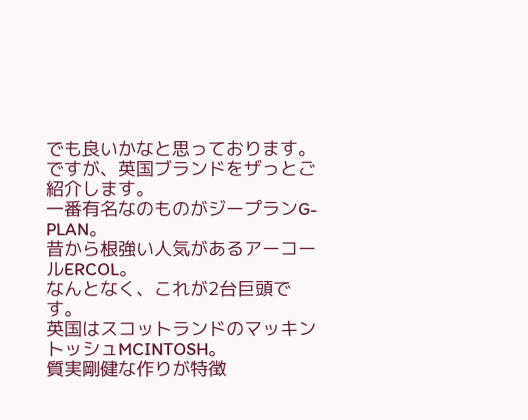でも良いかなと思っております。
ですが、英国ブランドをザっとご紹介します。
一番有名なのものがジープランG-PLAN。
昔から根強い人気があるアーコールERCOL。
なんとなく、これが2台巨頭です。
英国はスコットランドのマッキントッシュMCINTOSH。
質実剛健な作りが特徴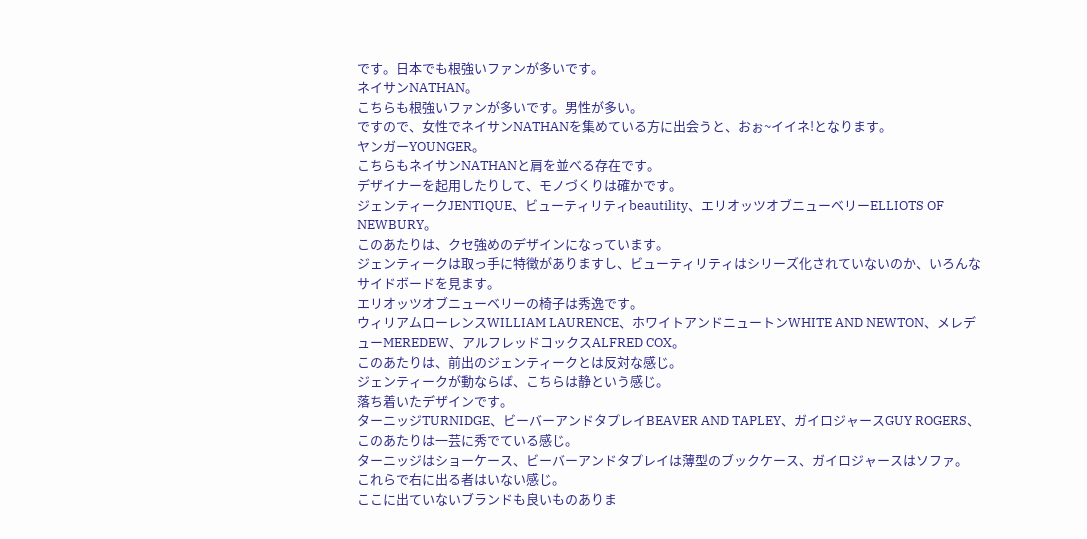です。日本でも根強いファンが多いです。
ネイサンNATHAN。
こちらも根強いファンが多いです。男性が多い。
ですので、女性でネイサンNATHANを集めている方に出会うと、おぉ~イイネ!となります。
ヤンガーYOUNGER。
こちらもネイサンNATHANと肩を並べる存在です。
デザイナーを起用したりして、モノづくりは確かです。
ジェンティークJENTIQUE、ビューティリティbeautility、エリオッツオブニューベリーELLIOTS OF NEWBURY。
このあたりは、クセ強めのデザインになっています。
ジェンティークは取っ手に特徴がありますし、ビューティリティはシリーズ化されていないのか、いろんなサイドボードを見ます。
エリオッツオブニューベリーの椅子は秀逸です。
ウィリアムローレンスWILLIAM LAURENCE、ホワイトアンドニュートンWHITE AND NEWTON、メレデューMEREDEW、アルフレッドコックスALFRED COX。
このあたりは、前出のジェンティークとは反対な感じ。
ジェンティークが動ならば、こちらは静という感じ。
落ち着いたデザインです。
ターニッジTURNIDGE、ビーバーアンドタプレイBEAVER AND TAPLEY、ガイロジャースGUY ROGERS、このあたりは一芸に秀でている感じ。
ターニッジはショーケース、ビーバーアンドタプレイは薄型のブックケース、ガイロジャースはソファ。
これらで右に出る者はいない感じ。
ここに出ていないブランドも良いものありま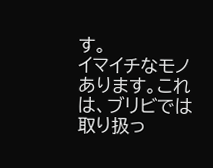す。
イマイチなモノあります。これは、ブリビでは取り扱っ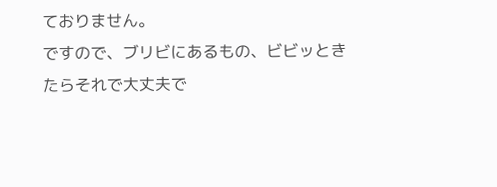ておりません。
ですので、ブリビにあるもの、ビビッときたらそれで大丈夫で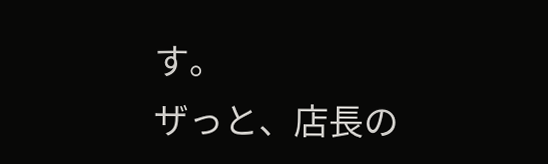す。
ザっと、店長の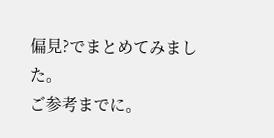偏見?でまとめてみました。
ご参考までに。